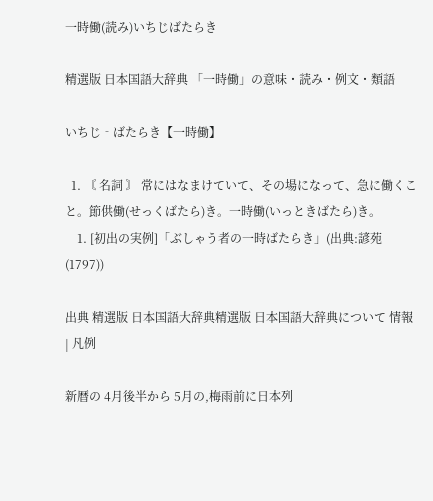一時働(読み)いちじばたらき

精選版 日本国語大辞典 「一時働」の意味・読み・例文・類語

いちじ‐ばたらき【一時働】

  1. 〘 名詞 〙 常にはなまけていて、その場になって、急に働くこと。節供働(せっくばたら)き。一時働(いっときばたら)き。
    1. [初出の実例]「ぶしゃう者の一時ばたらき」(出典:諺苑(1797))

出典 精選版 日本国語大辞典精選版 日本国語大辞典について 情報 | 凡例

新暦の 4月後半から 5月の,梅雨前に日本列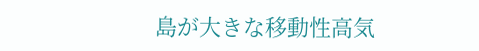島が大きな移動性高気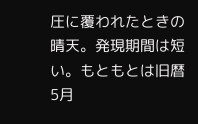圧に覆われたときの晴天。発現期間は短い。もともとは旧暦 5月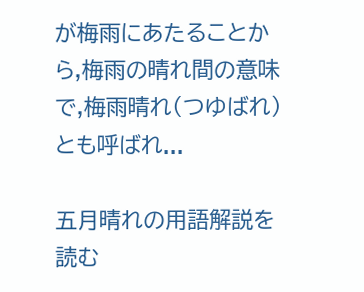が梅雨にあたることから,梅雨の晴れ間の意味で,梅雨晴れ(つゆばれ)とも呼ばれ...

五月晴れの用語解説を読む